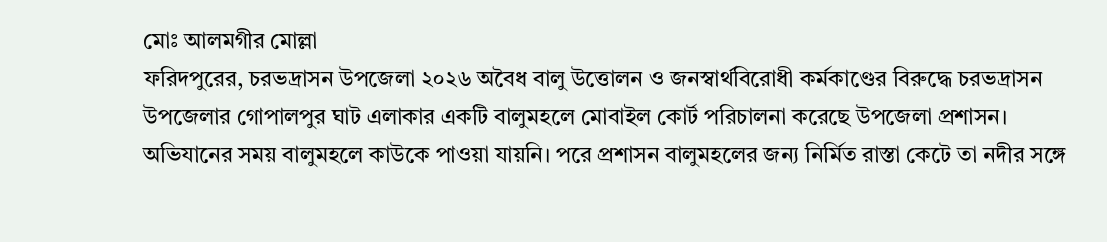মোঃ আলমগীর মোল্লা
ফরিদপুরের, চরভদ্রাসন উপজেলা ২০২৬ অবৈধ বালু উত্তোলন ও জনস্বার্থবিরোধী কর্মকাণ্ডের বিরুদ্ধে চরভদ্রাসন উপজেলার গোপালপুর ঘাট এলাকার একটি বালুমহলে মোবাইল কোর্ট পরিচালনা করেছে উপজেলা প্রশাসন।
অভিযানের সময় বালুমহলে কাউকে পাওয়া যায়নি। পরে প্রশাসন বালুমহলের জন্য নির্মিত রাস্তা কেটে তা নদীর সঙ্গে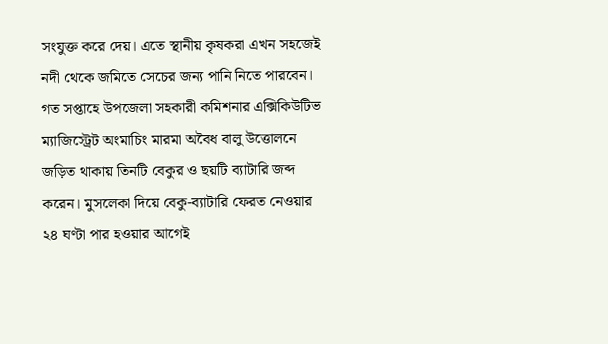সংযুক্ত করে দেয়। এতে স্থানীয় কৃষকরা এখন সহজেই নদী থেকে জমিতে সেচের জন্য পানি নিতে পারবেন।
গত সপ্তাহে উপজেলা সহকারী কমিশনার এক্সিকিউটিভ ম্যাজিস্ট্রেট অংমাচিং মারমা অবৈধ বালু উত্তোলনে জড়িত থাকায় তিনটি বেকুর ও ছয়টি ব্যাটারি জব্দ করেন। মুসলেকা দিয়ে বেকু-ব্যাটারি ফেরত নেওয়ার ২৪ ঘণ্টা পার হওয়ার আগেই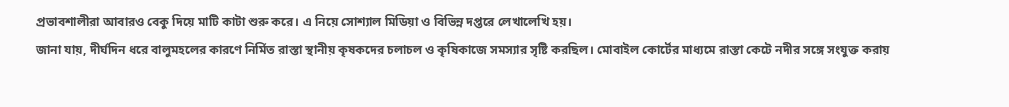প্রভাবশালীরা আবারও বেকু দিয়ে মাটি কাটা শুরু করে। এ নিয়ে সোশ্যাল মিডিয়া ও বিভিন্ন দপ্তরে লেখালেখি হয়।
জানা যায়, দীর্ঘদিন ধরে বালুমহলের কারণে নির্মিত রাস্তা স্থানীয় কৃষকদের চলাচল ও কৃষিকাজে সমস্যার সৃষ্টি করছিল। মোবাইল কোর্টের মাধ্যমে রাস্তা কেটে নদীর সঙ্গে সংযুক্ত করায়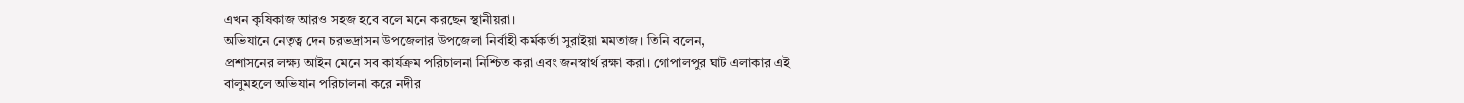এখন কৃষিকাজ আরও সহজ হবে বলে মনে করছেন স্থানীয়রা।
অভিযানে নেতৃত্ব দেন চরভদ্রাসন উপজেলার উপজেলা নির্বাহী কর্মকর্তা সুরাইয়া মমতাজ। তিনি বলেন,
প্রশাসনের লক্ষ্য আইন মেনে সব কার্যক্রম পরিচালনা নিশ্চিত করা এবং জনস্বার্থ রক্ষা করা। গোপালপুর ঘাট এলাকার এই বালুমহলে অভিযান পরিচালনা করে নদীর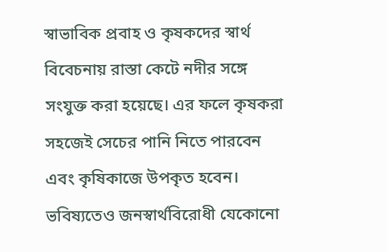স্বাভাবিক প্রবাহ ও কৃষকদের স্বার্থ বিবেচনায় রাস্তা কেটে নদীর সঙ্গে সংযুক্ত করা হয়েছে। এর ফলে কৃষকরা সহজেই সেচের পানি নিতে পারবেন এবং কৃষিকাজে উপকৃত হবেন। ভবিষ্যতেও জনস্বার্থবিরোধী যেকোনো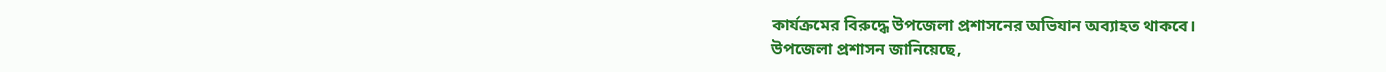কার্যক্রমের বিরুদ্ধে উপজেলা প্রশাসনের অভিযান অব্যাহত থাকবে।
উপজেলা প্রশাসন জানিয়েছে,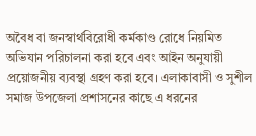অবৈধ বা জনস্বার্থবিরোধী কর্মকাণ্ড রোধে নিয়মিত অভিযান পরিচালনা করা হবে এবং আইন অনুযায়ী প্রয়োজনীয় ব্যবস্থা গ্রহণ করা হবে। এলাকাবাসী ও সুশীল সমাজ উপজেলা প্রশাসনের কাছে এ ধরনের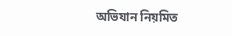অভিযান নিয়মিত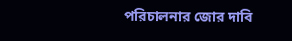পরিচালনার জোর দাবি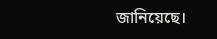জানিয়েছে।